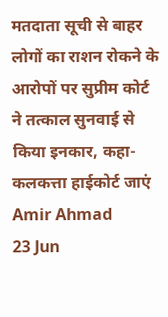मतदाता सूची से बाहर लोगों का राशन रोकने के आरोपों पर सुप्रीम कोर्ट ने तत्काल सुनवाई से किया इनकार, कहा- कलकत्ता हाईकोर्ट जाएं
Amir Ahmad
23 Jun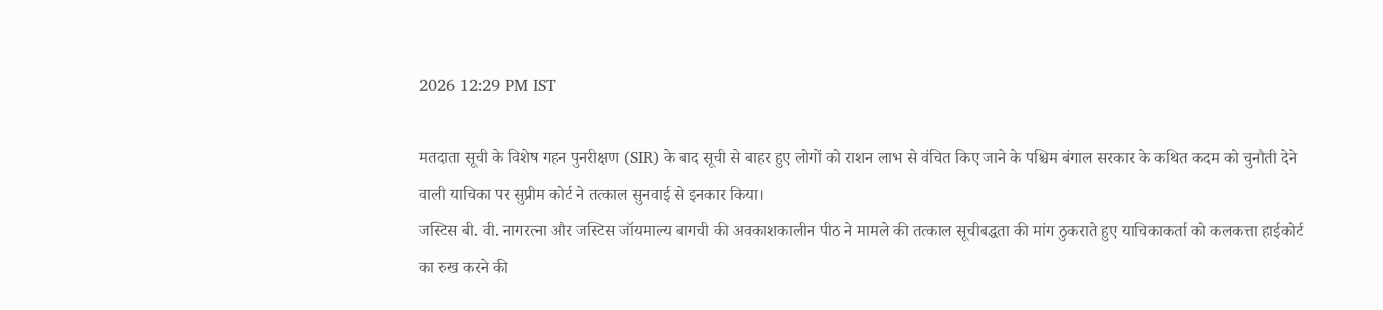2026 12:29 PM IST

मतदाता सूची के विशेष गहन पुनरीक्षण (SIR) के बाद सूची से बाहर हुए लोगों को राशन लाभ से वंचित किए जाने के पश्चिम बंगाल सरकार के कथित कदम को चुनौती देने वाली याचिका पर सुप्रीम कोर्ट ने तत्काल सुनवाई से इनकार किया।
जस्टिस बी. वी. नागरत्ना और जस्टिस जॉयमाल्य बागची की अवकाशकालीन पीठ ने मामले की तत्काल सूचीबद्धता की मांग ठुकराते हुए याचिकाकर्ता को कलकत्ता हाईकोर्ट का रुख करने की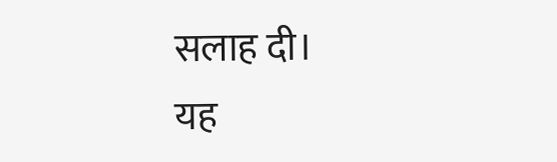सलाह दी।
यह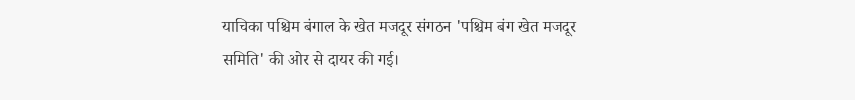याचिका पश्चिम बंगाल के खेत मजदूर संगठन 'पश्चिम बंग खेत मजदूर समिति' की ओर से दायर की गई।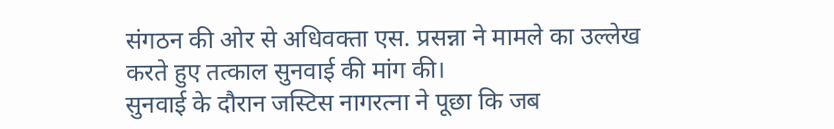संगठन की ओर से अधिवक्ता एस. प्रसन्ना ने मामले का उल्लेख करते हुए तत्काल सुनवाई की मांग की।
सुनवाई के दौरान जस्टिस नागरत्ना ने पूछा कि जब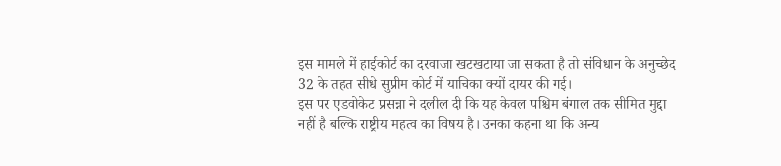इस मामले में हाईकोर्ट का दरवाजा खटखटाया जा सकता है तो संविधान के अनुच्छेद 32 के तहत सीधे सुप्रीम कोर्ट में याचिका क्यों दायर की गई।
इस पर एडवोकेट प्रसन्ना ने दलील दी कि यह केवल पश्चिम बंगाल तक सीमित मुद्दा नहीं है बल्कि राष्ट्रीय महत्व का विषय है। उनका कहना था कि अन्य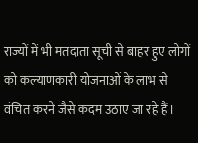राज्यों में भी मतदाता सूची से बाहर हुए लोगों को कल्याणकारी योजनाओं के लाभ से वंचित करने जैसे कदम उठाए जा रहे हैं।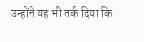उन्होंने यह भी तर्क दिया कि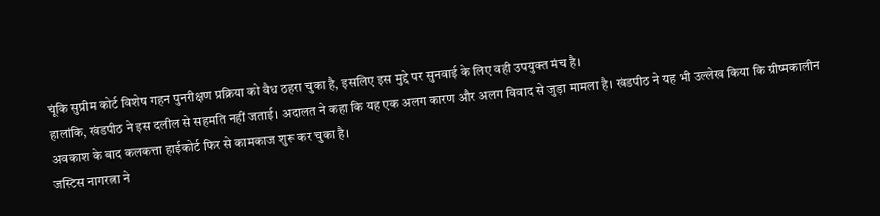चूंकि सुप्रीम कोर्ट विशेष गहन पुनरीक्षण प्रक्रिया को वैध ठहरा चुका है, इसलिए इस मुद्दे पर सुनवाई के लिए वही उपयुक्त मंच है।
हालांकि, खंडपीठ ने इस दलील से सहमति नहीं जताई। अदालत ने कहा कि यह एक अलग कारण और अलग विवाद से जुड़ा मामला है। खंडपीठ ने यह भी उल्लेख किया कि ग्रीष्मकालीन अवकाश के बाद कलकत्ता हाईकोर्ट फिर से कामकाज शुरू कर चुका है।
जस्टिस नागरत्ना ने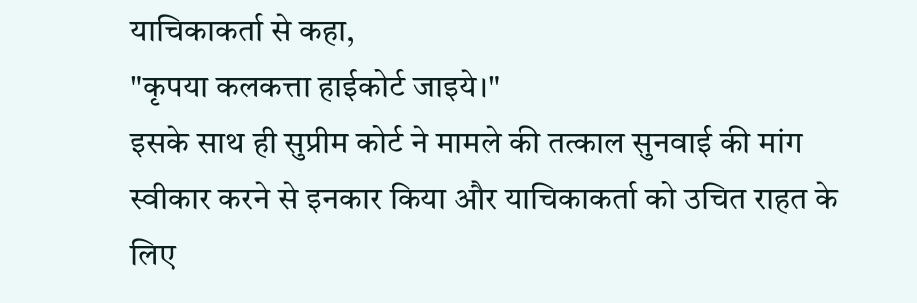याचिकाकर्ता से कहा,
"कृपया कलकत्ता हाईकोर्ट जाइये।"
इसके साथ ही सुप्रीम कोर्ट ने मामले की तत्काल सुनवाई की मांग स्वीकार करने से इनकार किया और याचिकाकर्ता को उचित राहत के लिए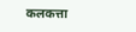कलकत्ता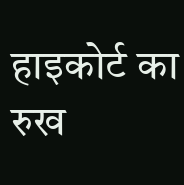हाइकोर्ट का रुख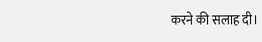करने की सलाह दी।